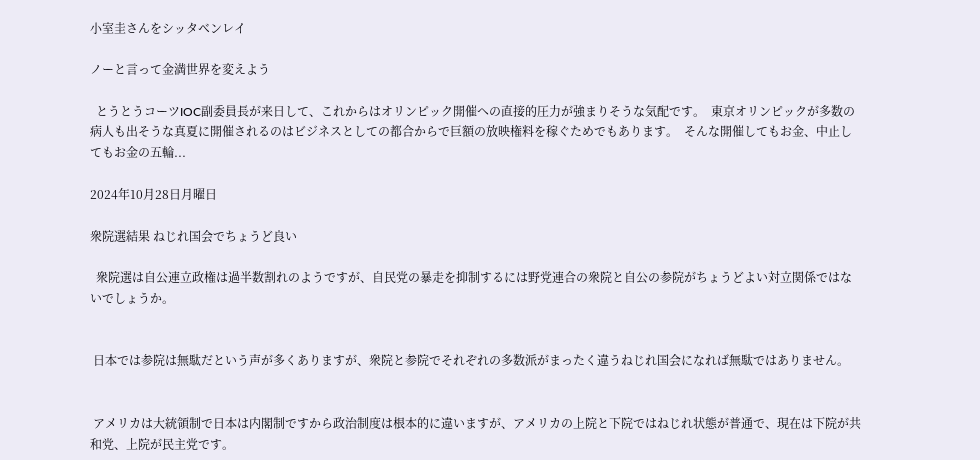小室圭さんをシッタベンレイ

ノーと言って金満世界を変えよう

  とうとうコーツIOC副委員長が来日して、これからはオリンピック開催への直接的圧力が強まりそうな気配です。  東京オリンピックが多数の病人も出そうな真夏に開催されるのはビジネスとしての都合からで巨額の放映権料を稼ぐためでもあります。  そんな開催してもお金、中止してもお金の五輪...

2024年10月28日月曜日

衆院選結果 ねじれ国会でちょうど良い

  衆院選は自公連立政権は過半数割れのようですが、自民党の暴走を抑制するには野党連合の衆院と自公の参院がちょうどよい対立関係ではないでしょうか。


 日本では参院は無駄だという声が多くありますが、衆院と参院でそれぞれの多数派がまったく違うねじれ国会になれば無駄ではありません。


 アメリカは大統領制で日本は内閣制ですから政治制度は根本的に違いますが、アメリカの上院と下院ではねじれ状態が普通で、現在は下院が共和党、上院が民主党です。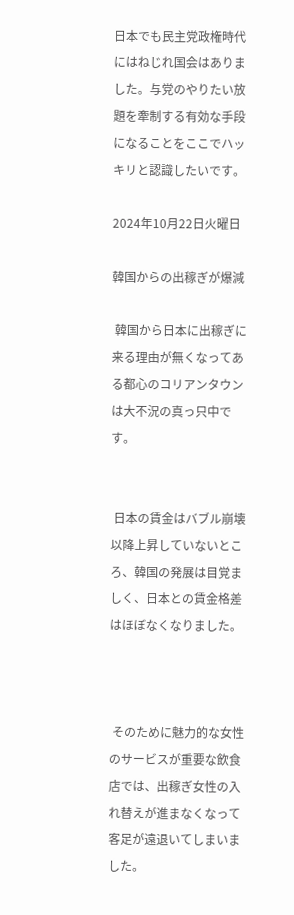日本でも民主党政権時代にはねじれ国会はありました。与党のやりたい放題を牽制する有効な手段になることをここでハッキリと認識したいです。

2024年10月22日火曜日

韓国からの出稼ぎが爆減

 韓国から日本に出稼ぎに来る理由が無くなってある都心のコリアンタウンは大不況の真っ只中です。


 日本の賃金はバブル崩壊以降上昇していないところ、韓国の発展は目覚ましく、日本との賃金格差はほぼなくなりました。



 そのために魅力的な女性のサービスが重要な飲食店では、出稼ぎ女性の入れ替えが進まなくなって客足が遠退いてしまいました。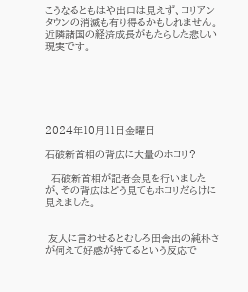こうなるともはや出口は見えず、コリアンタウンの消滅も有り得るかもしれません。近隣諸国の経済成長がもたらした悲しい現実です。






2024年10月11日金曜日

石破新首相の背広に大量のホコリ?

  石破新首相が記者会見を行いましたが、その背広はどう見てもホコリだらけに見えました。


 友人に言わせるとむしろ田舎出の純朴さが伺えて好感が持てるという反応で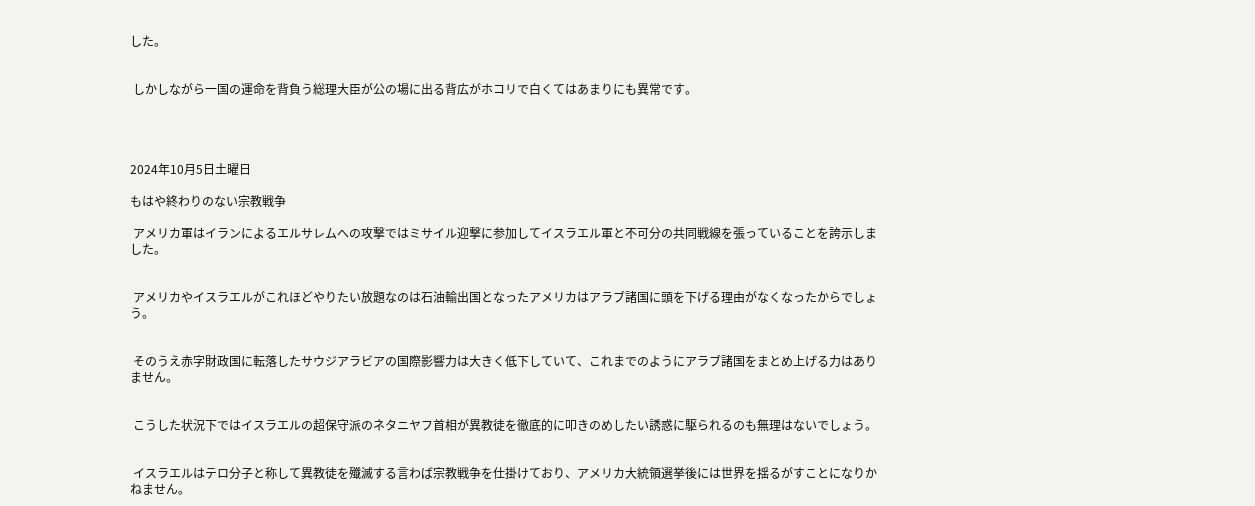した。


 しかしながら一国の運命を背負う総理大臣が公の場に出る背広がホコリで白くてはあまりにも異常です。




2024年10月5日土曜日

もはや終わりのない宗教戦争

 アメリカ軍はイランによるエルサレムへの攻撃ではミサイル迎撃に参加してイスラエル軍と不可分の共同戦線を張っていることを誇示しました。


 アメリカやイスラエルがこれほどやりたい放題なのは石油輸出国となったアメリカはアラブ諸国に頭を下げる理由がなくなったからでしょう。


 そのうえ赤字財政国に転落したサウジアラビアの国際影響力は大きく低下していて、これまでのようにアラブ諸国をまとめ上げる力はありません。


 こうした状況下ではイスラエルの超保守派のネタニヤフ首相が異教徒を徹底的に叩きのめしたい誘惑に駆られるのも無理はないでしょう。


 イスラエルはテロ分子と称して異教徒を殲滅する言わば宗教戦争を仕掛けており、アメリカ大統領選挙後には世界を揺るがすことになりかねません。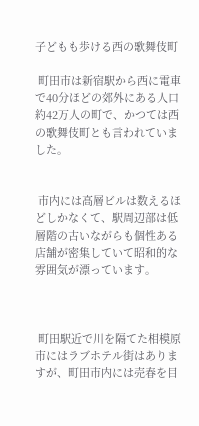子どもも歩ける西の歌舞伎町

 町田市は新宿駅から西に電車で40分ほどの郊外にある人口約42万人の町で、かつては西の歌舞伎町とも言われていました。


 市内には高層ビルは数えるほどしかなくて、駅周辺部は低層階の古いながらも個性ある店舗が密集していて昭和的な雰囲気が漂っています。



 町田駅近で川を隔てた相模原市にはラブホテル街はありますが、町田市内には売春を目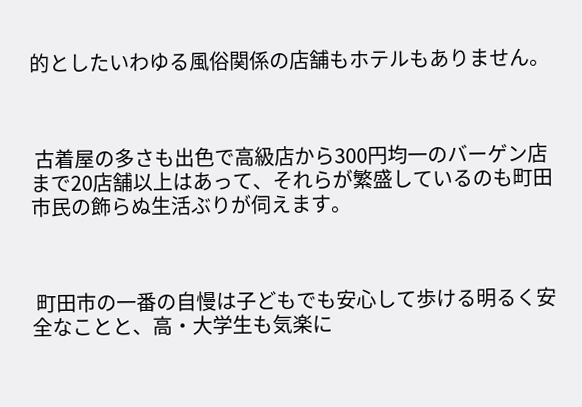的としたいわゆる風俗関係の店舗もホテルもありません。



 古着屋の多さも出色で高級店から300円均一のバーゲン店まで20店舗以上はあって、それらが繁盛しているのも町田市民の飾らぬ生活ぶりが伺えます。



 町田市の一番の自慢は子どもでも安心して歩ける明るく安全なことと、高・大学生も気楽に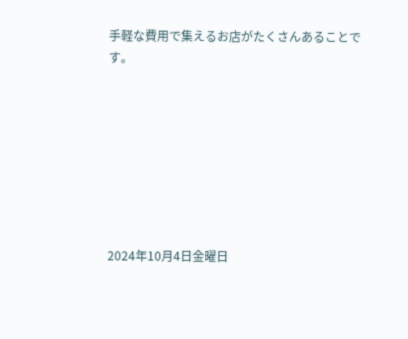手軽な費用で集えるお店がたくさんあることです。








2024年10月4日金曜日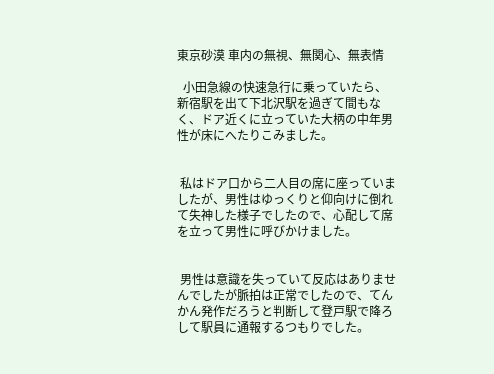東京砂漠 車内の無視、無関心、無表情

  小田急線の快速急行に乗っていたら、新宿駅を出て下北沢駅を過ぎて間もなく、ドア近くに立っていた大柄の中年男性が床にへたりこみました。


 私はドア口から二人目の席に座っていましたが、男性はゆっくりと仰向けに倒れて失神した様子でしたので、心配して席を立って男性に呼びかけました。


 男性は意識を失っていて反応はありませんでしたが脈拍は正常でしたので、てんかん発作だろうと判断して登戸駅で降ろして駅員に通報するつもりでした。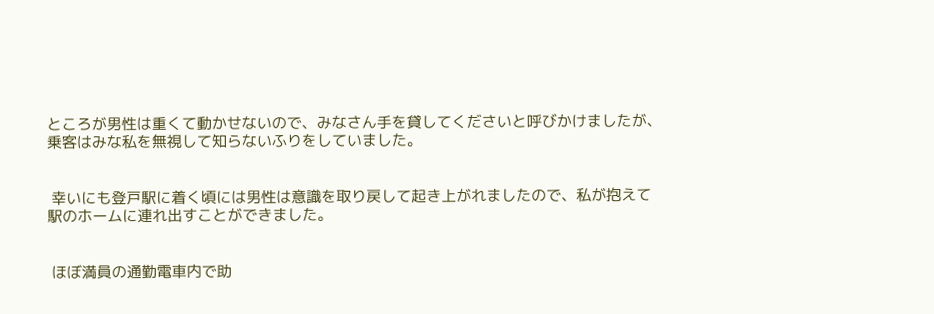ところが男性は重くて動かせないので、みなさん手を貸してくださいと呼びかけましたが、乗客はみな私を無視して知らないふりをしていました。


 幸いにも登戸駅に着く頃には男性は意識を取り戻して起き上がれましたので、私が抱えて駅のホームに連れ出すことができました。


 ほぼ満員の通勤電車内で助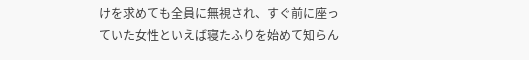けを求めても全員に無視され、すぐ前に座っていた女性といえば寝たふりを始めて知らん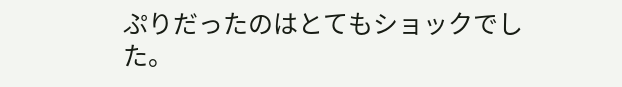ぷりだったのはとてもショックでした。